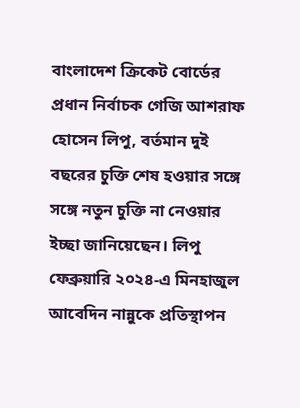বাংলাদেশ ক্রিকেট বোর্ডের প্রধান নির্বাচক গেজি আশরাফ হোসেন লিপু, বর্তমান দুই বছরের চুক্তি শেষ হওয়ার সঙ্গে সঙ্গে নতুন চুক্তি না নেওয়ার ইচ্ছা জানিয়েছেন। লিপু ফেব্রুয়ারি ২০২৪-এ মিনহাজুল আবেদিন নান্নুকে প্রতিস্থাপন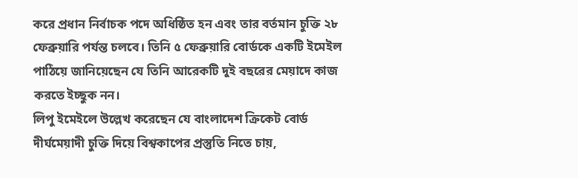করে প্রধান নির্বাচক পদে অধিষ্ঠিত হন এবং তার বর্তমান চুক্তি ২৮ ফেব্রুয়ারি পর্যন্ত চলবে। তিনি ৫ ফেব্রুয়ারি বোর্ডকে একটি ইমেইল পাঠিয়ে জানিয়েছেন যে তিনি আরেকটি দুই বছরের মেয়াদে কাজ করতে ইচ্ছুক নন।
লিপু ইমেইলে উল্লেখ করেছেন যে বাংলাদেশ ক্রিকেট বোর্ড দীর্ঘমেয়াদী চুক্তি দিয়ে বিশ্বকাপের প্রস্তুতি নিতে চায়,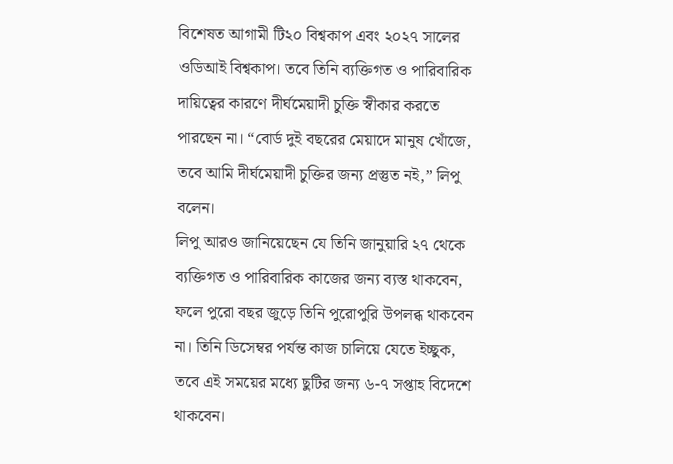বিশেষত আগামী টি২০ বিশ্বকাপ এবং ২০২৭ সালের ওডিআই বিশ্বকাপ। তবে তিনি ব্যক্তিগত ও পারিবারিক দায়িত্বের কারণে দীর্ঘমেয়াদী চুক্তি স্বীকার করতে পারছেন না। “বোর্ড দুই বছরের মেয়াদে মানুষ খোঁজে, তবে আমি দীর্ঘমেয়াদী চুক্তির জন্য প্রস্তুত নই,” লিপু বলেন।
লিপু আরও জানিয়েছেন যে তিনি জানুয়ারি ২৭ থেকে ব্যক্তিগত ও পারিবারিক কাজের জন্য ব্যস্ত থাকবেন, ফলে পুরো বছর জুড়ে তিনি পুরোপুরি উপলব্ধ থাকবেন না। তিনি ডিসেম্বর পর্যন্ত কাজ চালিয়ে যেতে ইচ্ছুক, তবে এই সময়ের মধ্যে ছুটির জন্য ৬-৭ সপ্তাহ বিদেশে থাকবেন।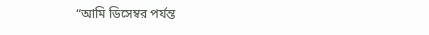“আমি ডিসেম্বর পর্যন্ত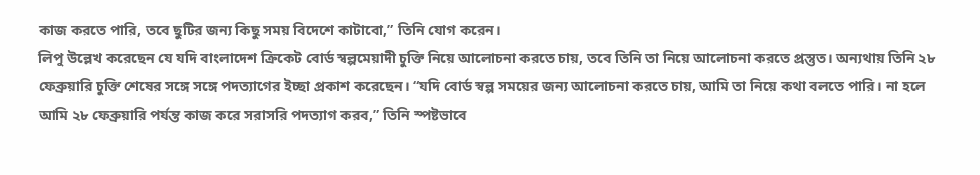কাজ করতে পারি, তবে ছুটির জন্য কিছু সময় বিদেশে কাটাবো,” তিনি যোগ করেন।
লিপু উল্লেখ করেছেন যে যদি বাংলাদেশ ক্রিকেট বোর্ড স্বল্পমেয়াদী চুক্তি নিয়ে আলোচনা করতে চায়, তবে তিনি তা নিয়ে আলোচনা করতে প্রস্তুত। অন্যথায় তিনি ২৮ ফেব্রুয়ারি চুক্তি শেষের সঙ্গে সঙ্গে পদত্যাগের ইচ্ছা প্রকাশ করেছেন। “যদি বোর্ড স্বল্প সময়ের জন্য আলোচনা করতে চায়, আমি তা নিয়ে কথা বলতে পারি। না হলে আমি ২৮ ফেব্রুয়ারি পর্যন্ত কাজ করে সরাসরি পদত্যাগ করব,” তিনি স্পষ্টভাবে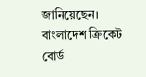জানিয়েছেন।
বাংলাদেশ ক্রিকেট বোর্ড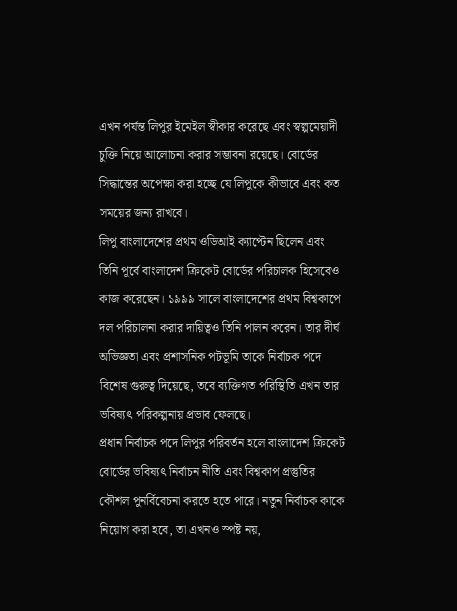এখন পর্যন্ত লিপুর ইমেইল স্বীকার করেছে এবং স্বল্পমেয়াদী চুক্তি নিয়ে আলোচনা করার সম্ভাবনা রয়েছে। বোর্ডের সিদ্ধান্তের অপেক্ষা করা হচ্ছে যে লিপুকে কীভাবে এবং কত সময়ের জন্য রাখবে।
লিপু বাংলাদেশের প্রথম ওডিআই ক্যাপ্টেন ছিলেন এবং তিনি পূর্বে বাংলাদেশ ক্রিকেট বোর্ডের পরিচালক হিসেবেও কাজ করেছেন। ১৯৯৯ সালে বাংলাদেশের প্রথম বিশ্বকাপে দল পরিচালনা করার দায়িত্বও তিনি পালন করেন। তার দীর্ঘ অভিজ্ঞতা এবং প্রশাসনিক পটভূমি তাকে নির্বাচক পদে বিশেষ গুরুত্ব দিয়েছে, তবে ব্যক্তিগত পরিস্থিতি এখন তার ভবিষ্যৎ পরিকল্পনায় প্রভাব ফেলছে।
প্রধান নির্বাচক পদে লিপুর পরিবর্তন হলে বাংলাদেশ ক্রিকেট বোর্ডের ভবিষ্যৎ নির্বাচন নীতি এবং বিশ্বকাপ প্রস্তুতির কৌশল পুনর্বিবেচনা করতে হতে পারে। নতুন নির্বাচক কাকে নিয়োগ করা হবে, তা এখনও স্পষ্ট নয়,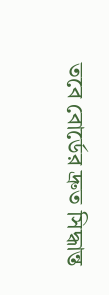তবে বোর্ডের দ্রুত সিদ্ধান্ত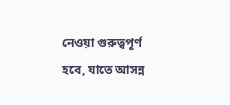নেওয়া গুরুত্বপূর্ণ হবে, যাতে আসন্ন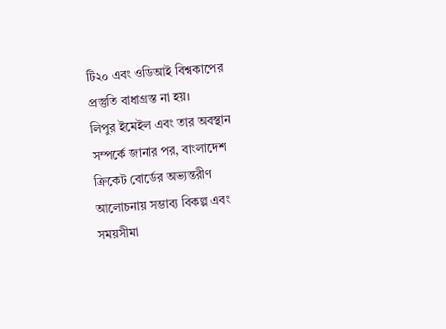টি২০ এবং ওডিআই বিশ্বকাপের প্রস্তুতি বাধাগ্রস্ত না হয়।
লিপুর ইমেইল এবং তার অবস্থান সম্পর্কে জানার পর, বাংলাদেশ ক্রিকেট বোর্ডের অভ্যন্তরীণ আলোচনায় সম্ভাব্য বিকল্প এবং সময়সীমা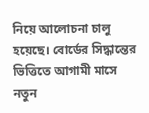নিয়ে আলোচনা চালু হয়েছে। বোর্ডের সিদ্ধান্তের ভিত্তিতে আগামী মাসে নতুন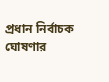প্রধান নির্বাচক ঘোষণার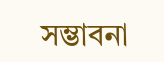সম্ভাবনা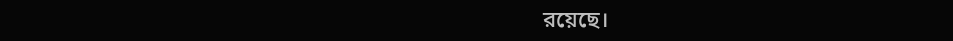রয়েছে।